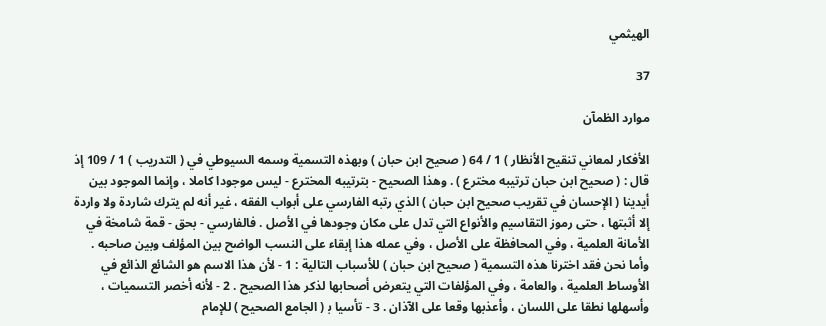الهيثمي

37

موارد الظمآن

الأفكار لمعاني تنقيح الأنظار ) 1 / 64 ( صحيح ابن حبان ) وبهذه التسمية وسمه السيوطي في ( التدريب ) 1 / 109 إذ قال : ( صحيح ابن حبان ترتيبه مخترع ) . وهذا الصحيح - بترتيبه المخترع - ليس موجودا كاملا ، وإنما الموجود بين أيدينا ( الإحسان في تقريب صحيح ابن حبان ) الذي رتبه الفارسي على أبواب الفقه ، غير أنه لم يترك شاردة ولا واردة إلا أثبتها ، حتى رموز التقاسيم والأنواع التي تدل على مكان وجودها في الأصل . فالفارسي - بحق - قمة شامخة في الأمانة العلمية ، وفي المحافظة على الأصل ، وفي عمله هذا إبقاء على النسب الواضح بين المؤلف وبين صاحبه . وأما نحن فقد اخترنا هذه التسمية ( صحيح ابن حبان ) للأسباب التالية : 1 - لأن هذا الاسم هو الشائع الذائع في الأوساط العلمية ، والعامة ، وفي المؤلفات التي يتعرض أصحابها لذكر هذا الصحيح . 2 - لأنه أخصر التسميات ، وأسهلها نطقا على اللسان ، وأعذبها وقعا على الآذان . 3 - تأسيا ب‍ ( الجامع الصحيح ) للإمام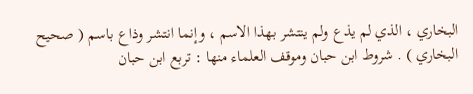البخاري ، الذي لم يذع ولم ينتشر بهذا الاسم ، وإنما انتشر وذاع باسم ( صحيح البخاري ) . شروط ابن حبان وموقف العلماء منها : تربع ابن حبان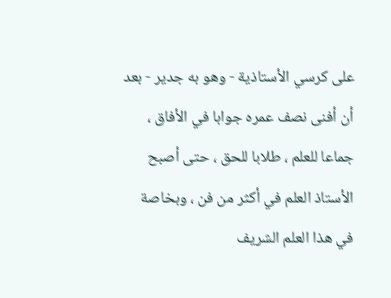على كرسي الأستاذية - وهو به جدير - بعد أن أفنى نصف عمره جوابا في الأفاق ، جماعا للعلم ، طلابا للحق ، حتى أصبح الأستاذ العلم في أكثر من فن ، وبخاصة في هذا العلم الشريف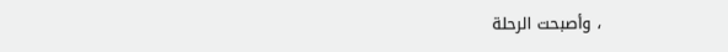، وأصبحت الرحلة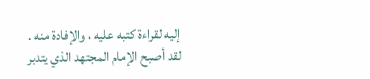إليه لقراءة كتبه عليه ، والإفادة منه . لقد أصبح الإمام المجتهد الذي يتدبر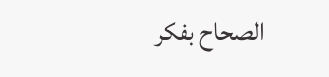الصحاح بفكر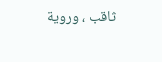ثاقب ، وروية